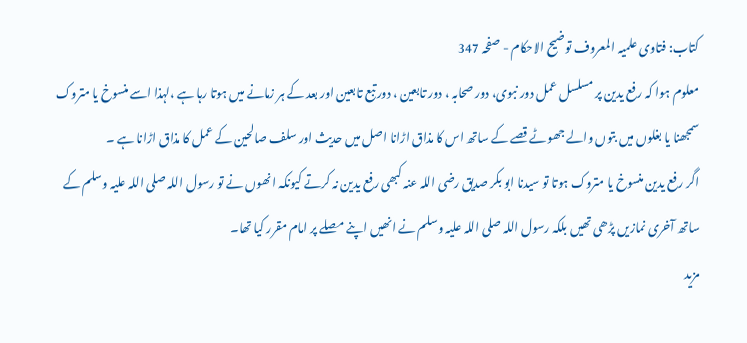کتاب: فتاوی علمیہ المعروف توضیح الاحکام - صفحہ 347
معلوم ہوا کہ رفع یدین پر مسلسل عمل دور نبوی، دور صحابہ ، دور تابعین ، دور تبع تابعین اور بعد کے ہر زمانے میں ہوتا رہا ہے ،لہذا اسے منسوخ یا متروک سمجھنا یا بغلوں میں بتوں والے جھوٹے قصے کے ساتھ اس کا مذاق اڑانا اصل میں حدیث اور سلف صالحین کے عمل کا مذاق اڑانا ہے ۔
اگر رفع یدین منسوخ یا متروک ہوتا تو سیدنا ابو بکر صدیق رضی اللہ عنہ کبھی رفع یدین نہ کرتے کیونکہ انھوں نے تو رسول اللہ صلی اللہ علیہ وسلم کے ساتھ آخری نمازیں پڑھی تھیں بلکہ رسول اللہ صلی اللہ علیہ وسلم نے انھیں اپنے مصلے پر امام مقرر کیا تھا۔
مزید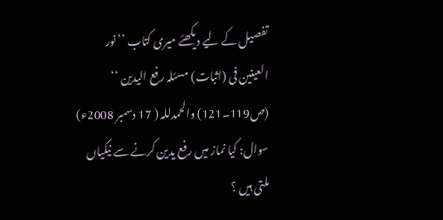تفصیل کے لیے دیکھئے میری کتاب ’’ نور العینین فی (اثبات) مسئلہ رفع الیدین ‘‘
(ص119۔121) والحمدللہ ( 17 دسمبر 2008ء)
سوال: کیا نماز میں رفع یدین کرنے سے نیکیاں ملتی ہیں ؟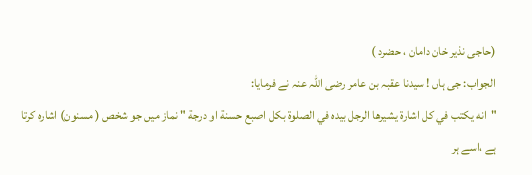(حاجی نذیر خان دامان ، حضرد )
الجواب: جی ہاں ! سیدنا عقبہ بن عامر رضی اللہ عنہ نے فرمایا:
"انه يكتب في كل اشارة يشيرها الرجل بيده في الصلوة بكل اصبع حسنة او درجة " نماز میں جو شخص ( مسنون) اشارہ کرتا ہے ،اسے ہر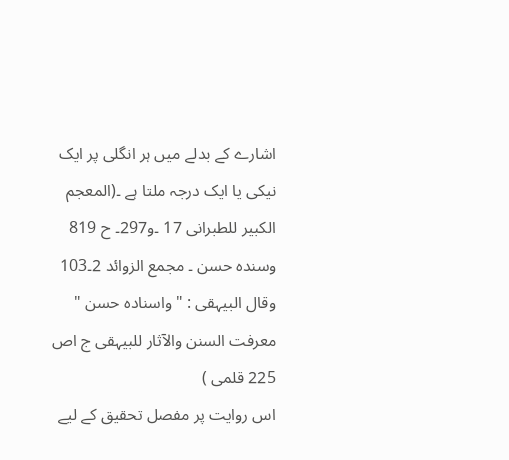اشارے کے بدلے میں ہر انگلی پر ایک نیکی یا ایک درجہ ملتا ہے ۔(المعجم الکبیر للطبرانی 17 ۔و297۔ ح 819 وسندہ حسن ۔ مجمع الزوائد 2۔103 وقال البیہقی : "واسنادہ حسن " معرفت السنن والآثار للبیہقی ج اص 225 قلمی )
اس روایت پر مفصل تحقیق کے لیے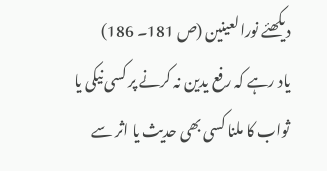دیکھئے نورالعینین (ص 181۔ 186)
یاد رہے کہ رفع یدین نہ کرنے پر کسی نیکی یا ثواب کا ملنا کسی بھی حدیث یا اثر سے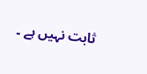ثابت نہیں ہے ۔